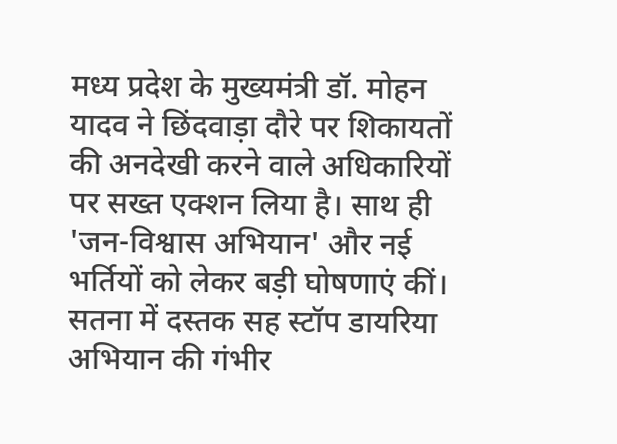मध्य प्रदेश के मुख्यमंत्री डॉ. मोहन यादव ने छिंदवाड़ा दौरे पर शिकायतों की अनदेखी करने वाले अधिकारियों पर सख्त एक्शन लिया है। साथ ही 'जन-विश्वास अभियान' और नई भर्तियों को लेकर बड़ी घोषणाएं कीं।
सतना में दस्तक सह स्टॉप डायरिया अभियान की गंभीर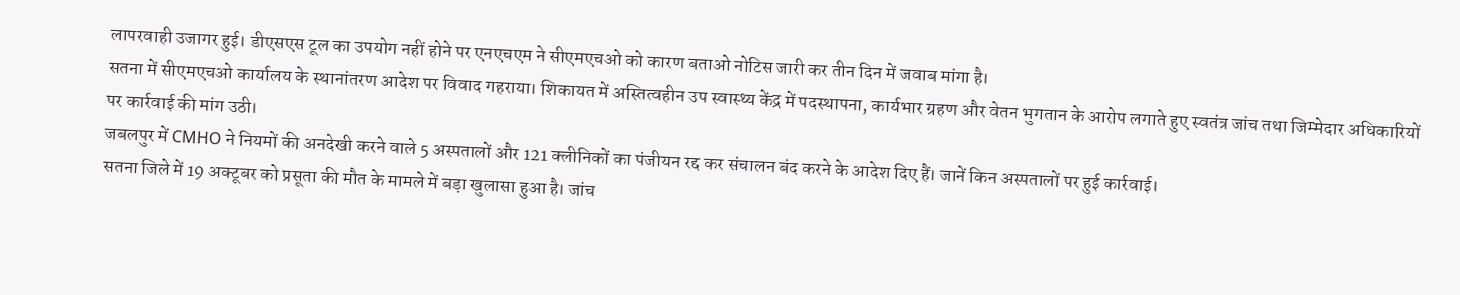लापरवाही उजागर हुई। डीएसएस टूल का उपयोग नहीं होने पर एनएचएम ने सीएमएचओ को कारण बताओ नोटिस जारी कर तीन दिन में जवाब मांगा है।
सतना में सीएमएचओ कार्यालय के स्थानांतरण आदेश पर विवाद गहराया। शिकायत में अस्तित्वहीन उप स्वास्थ्य केंद्र में पदस्थापना, कार्यभार ग्रहण और वेतन भुगतान के आरोप लगाते हुए स्वतंत्र जांच तथा जिम्मेदार अधिकारियों पर कार्रवाई की मांग उठी।
जबलपुर में CMHO ने नियमों की अनदेखी करने वाले 5 अस्पतालों और 121 क्लीनिकों का पंजीयन रद्द कर संचालन बंद करने के आदेश दिए हैं। जानें किन अस्पतालों पर हुई कार्रवाई।
सतना जिले में 19 अक्टूबर को प्रसूता की मौत के मामले में बड़ा खुलासा हुआ है। जांच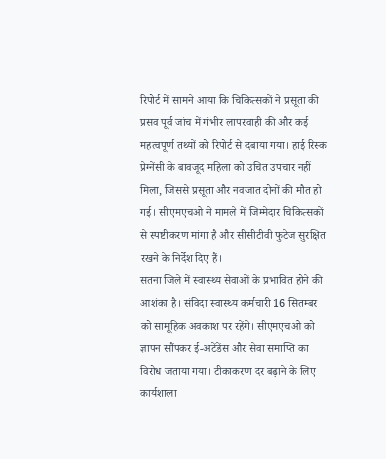रिपोर्ट में सामने आया कि चिकित्सकों ने प्रसूता की प्रसव पूर्व जांच में गंभीर लापरवाही की और कई महत्वपूर्ण तथ्यों को रिपोर्ट से दबाया गया। हाई रिस्क प्रेग्नेंसी के बावजूद महिला को उचित उपचार नहीं मिला, जिससे प्रसूता और नवजात दोनों की मौत हो गई। सीएमएचओ ने मामले में जिम्मेदार चिकित्सकों से स्पष्टीकरण मांगा है और सीसीटीवी फुटेज सुरक्षित रखने के निर्देश दिए हैं।
सतना जिले में स्वास्थ्य सेवाओं के प्रभावित होने की आशंका है। संविदा स्वास्थ्य कर्मचारी 16 सितम्बर को सामूहिक अवकाश पर रहेंगे। सीएमएचओ को ज्ञापन सौंपकर ई-अटेंडेंस और सेवा समाप्ति का विरोध जताया गया। टीकाकरण दर बढ़ाने के लिए कार्यशाला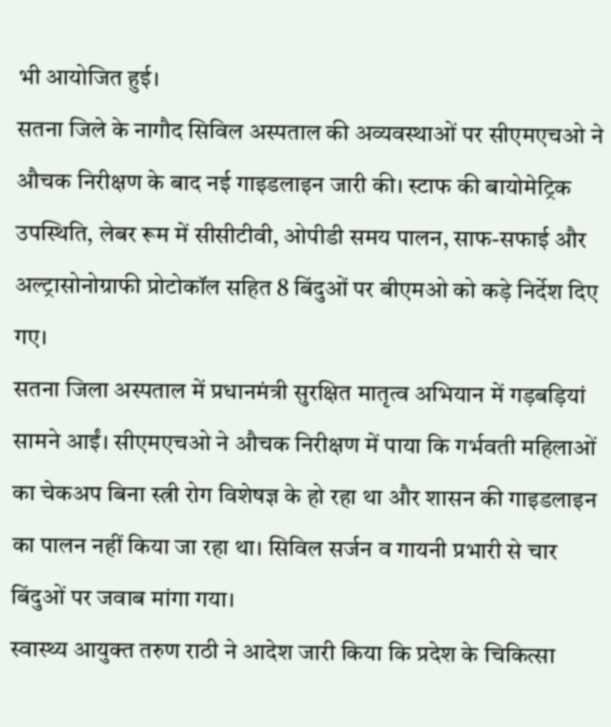भी आयोजित हुई।
सतना जिले के नागौद सिविल अस्पताल की अव्यवस्थाओं पर सीएमएचओ ने औचक निरीक्षण के बाद नई गाइडलाइन जारी की। स्टाफ की बायोमेट्रिक उपस्थिति, लेबर रूम में सीसीटीवी, ओपीडी समय पालन, साफ-सफाई और अल्ट्रासोनोग्राफी प्रोटोकॉल सहित 8 बिंदुओं पर बीएमओ को कड़े निर्देश दिए गए।
सतना जिला अस्पताल में प्रधानमंत्री सुरक्षित मातृत्व अभियान में गड़बड़ियां सामने आईं। सीएमएचओ ने औचक निरीक्षण में पाया कि गर्भवती महिलाओं का चेकअप बिना स्त्री रोग विशेषज्ञ के हो रहा था और शासन की गाइडलाइन का पालन नहीं किया जा रहा था। सिविल सर्जन व गायनी प्रभारी से चार बिंदुओं पर जवाब मांगा गया।
स्वास्थ्य आयुक्त तरुण राठी ने आदेश जारी किया कि प्रदेश के चिकित्सा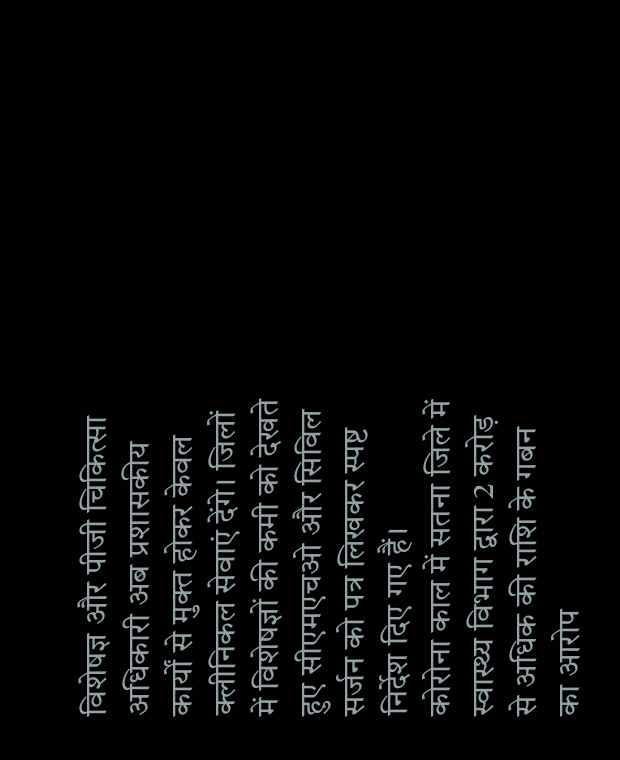विशेषज्ञ और पीजी चिकित्सा अधिकारी अब प्रशासकीय कार्यों से मुक्त होकर केवल क्लीनिकल सेवाएं देंगे। जिलों में विशेषज्ञों की कमी को देखते हुए सीएमएचओ और सिविल सर्जन को पत्र लिखकर स्पष्ट निर्देश दिए गए हैं।
कोरोना काल में सतना जिले में स्वास्थ्य विभाग द्वारा 2 करोड़ से अधिक की राशि के गबन का आरोप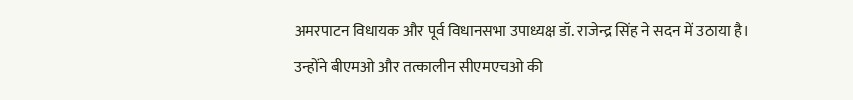अमरपाटन विधायक और पूर्व विधानसभा उपाध्यक्ष डॉ. राजेन्द्र सिंह ने सदन में उठाया है। उन्होंने बीएमओ और तत्कालीन सीएमएचओ की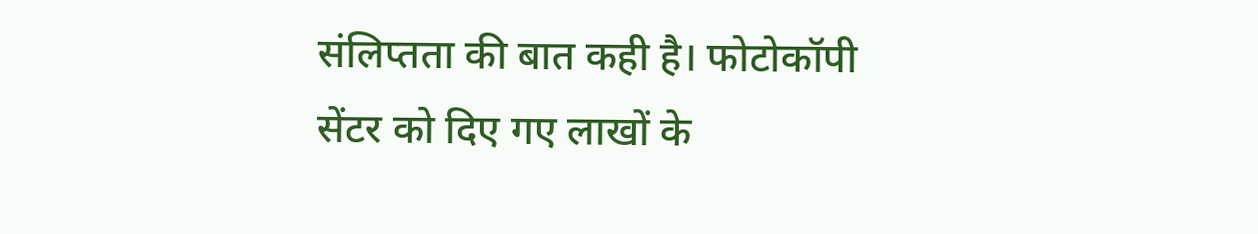संलिप्तता की बात कही है। फोटोकॉपी सेंटर को दिए गए लाखों के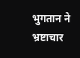भुगतान ने भ्रष्टाचार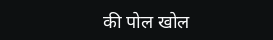की पोल खोल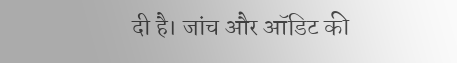दी है। जांच और ऑडिट की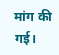मांग की गई।